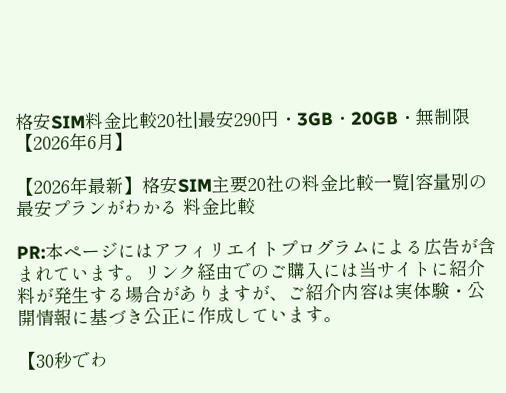格安SIM料金比較20社|最安290円・3GB・20GB・無制限【2026年6月】

【2026年最新】格安SIM主要20社の料金比較一覧|容量別の最安プランがわかる 料金比較

PR:本ページにはアフィリエイトプログラムによる広告が含まれています。リンク経由でのご購入には当サイトに紹介料が発生する場合がありますが、ご紹介内容は実体験・公開情報に基づき公正に作成しています。

【30秒でわ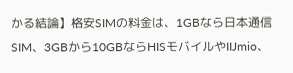かる結論】格安SIMの料金は、1GBなら日本通信SIM、3GBから10GBならHISモバイルやIIJmio、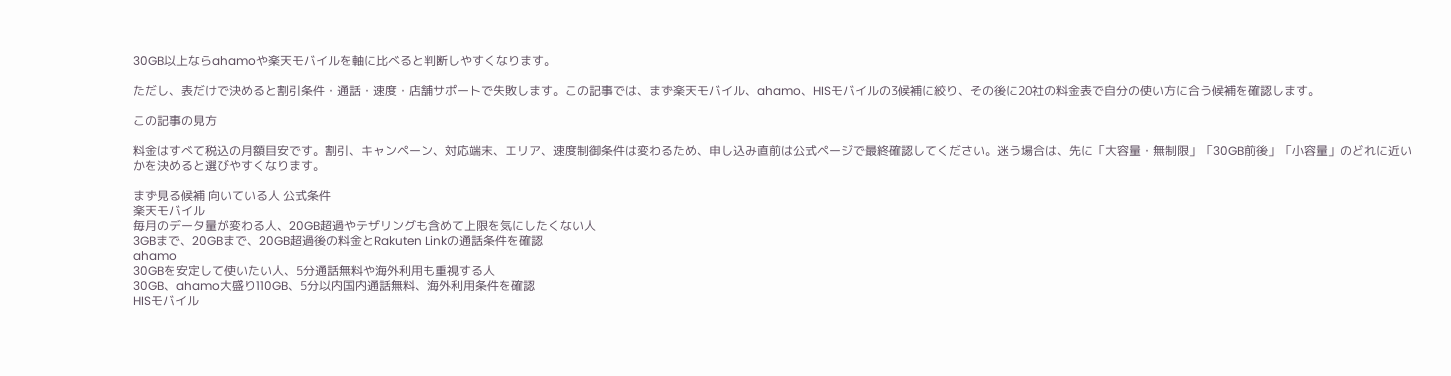30GB以上ならahamoや楽天モバイルを軸に比べると判断しやすくなります。

ただし、表だけで決めると割引条件・通話・速度・店舗サポートで失敗します。この記事では、まず楽天モバイル、ahamo、HISモバイルの3候補に絞り、その後に20社の料金表で自分の使い方に合う候補を確認します。

この記事の見方

料金はすべて税込の月額目安です。割引、キャンペーン、対応端末、エリア、速度制御条件は変わるため、申し込み直前は公式ページで最終確認してください。迷う場合は、先に「大容量・無制限」「30GB前後」「小容量」のどれに近いかを決めると選びやすくなります。

まず見る候補 向いている人 公式条件
楽天モバイル
毎月のデータ量が変わる人、20GB超過やテザリングも含めて上限を気にしたくない人
3GBまで、20GBまで、20GB超過後の料金とRakuten Linkの通話条件を確認
ahamo
30GBを安定して使いたい人、5分通話無料や海外利用も重視する人
30GB、ahamo大盛り110GB、5分以内国内通話無料、海外利用条件を確認
HISモバイル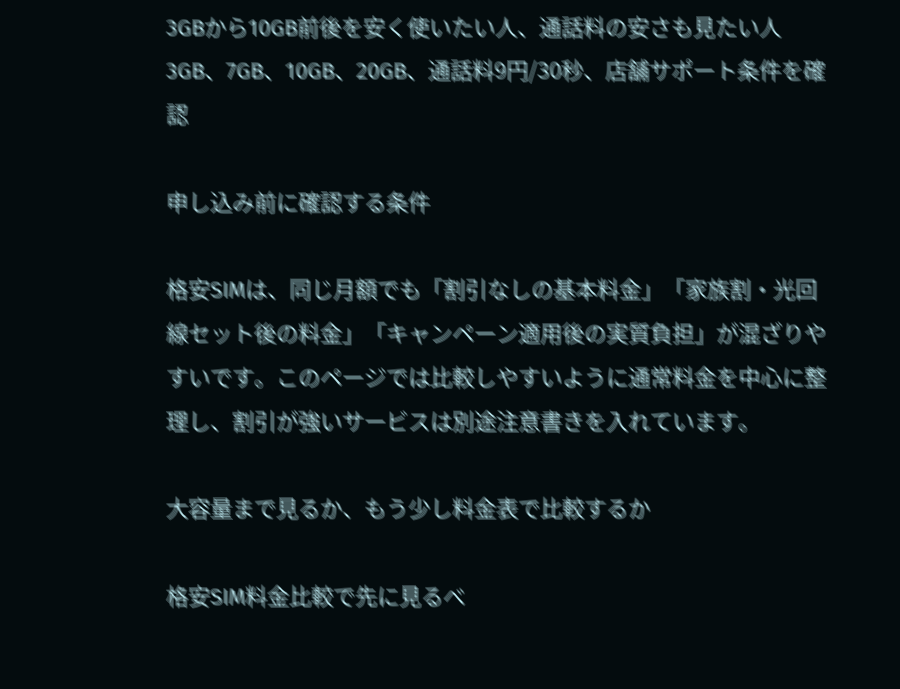3GBから10GB前後を安く使いたい人、通話料の安さも見たい人
3GB、7GB、10GB、20GB、通話料9円/30秒、店舗サポート条件を確認

申し込み前に確認する条件

格安SIMは、同じ月額でも「割引なしの基本料金」「家族割・光回線セット後の料金」「キャンペーン適用後の実質負担」が混ざりやすいです。このページでは比較しやすいように通常料金を中心に整理し、割引が強いサービスは別途注意書きを入れています。

大容量まで見るか、もう少し料金表で比較するか

格安SIM料金比較で先に見るべ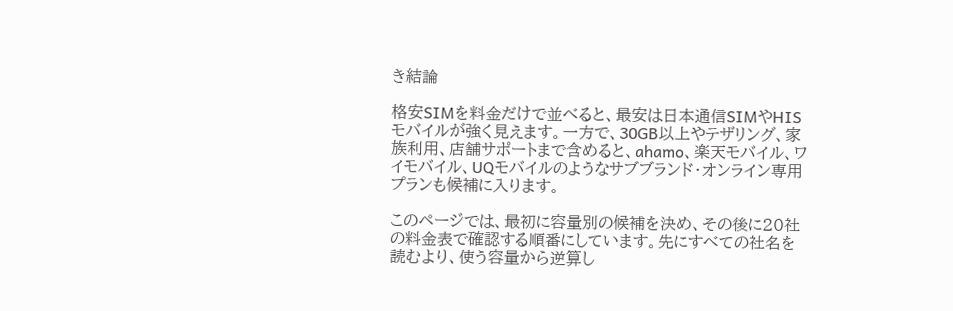き結論

格安SIMを料金だけで並べると、最安は日本通信SIMやHISモバイルが強く見えます。一方で、30GB以上やテザリング、家族利用、店舗サポートまで含めると、ahamo、楽天モバイル、ワイモバイル、UQモバイルのようなサブブランド・オンライン専用プランも候補に入ります。

このページでは、最初に容量別の候補を決め、その後に20社の料金表で確認する順番にしています。先にすべての社名を読むより、使う容量から逆算し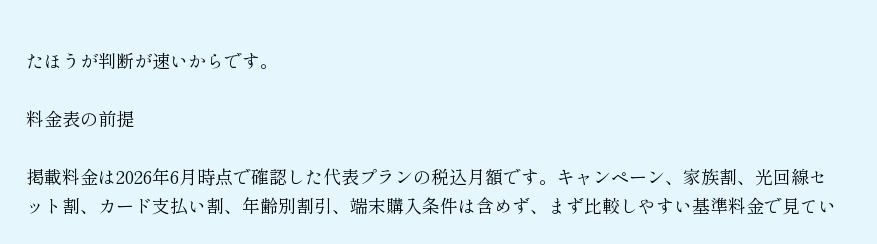たほうが判断が速いからです。

料金表の前提

掲載料金は2026年6月時点で確認した代表プランの税込月額です。キャンペーン、家族割、光回線セット割、カード支払い割、年齢別割引、端末購入条件は含めず、まず比較しやすい基準料金で見てい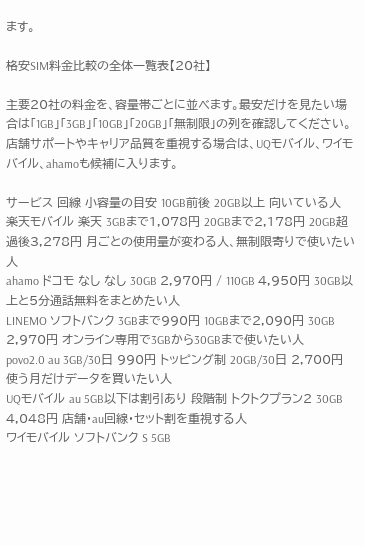ます。

格安SIM料金比較の全体一覧表【20社】

主要20社の料金を、容量帯ごとに並べます。最安だけを見たい場合は「1GB」「3GB」「10GB」「20GB」「無制限」の列を確認してください。店舗サポートやキャリア品質を重視する場合は、UQモバイル、ワイモバイル、ahamoも候補に入ります。

サービス 回線 小容量の目安 10GB前後 20GB以上 向いている人
楽天モバイル 楽天 3GBまで1,078円 20GBまで2,178円 20GB超過後3,278円 月ごとの使用量が変わる人、無制限寄りで使いたい人
ahamo ドコモ なし なし 30GB 2,970円 / 110GB 4,950円 30GB以上と5分通話無料をまとめたい人
LINEMO ソフトバンク 3GBまで990円 10GBまで2,090円 30GB 2,970円 オンライン専用で3GBから30GBまで使いたい人
povo2.0 au 3GB/30日 990円 トッピング制 20GB/30日 2,700円 使う月だけデータを買いたい人
UQモバイル au 5GB以下は割引あり 段階制 トクトクプラン2 30GB 4,048円 店舗・au回線・セット割を重視する人
ワイモバイル ソフトバンク S 5GB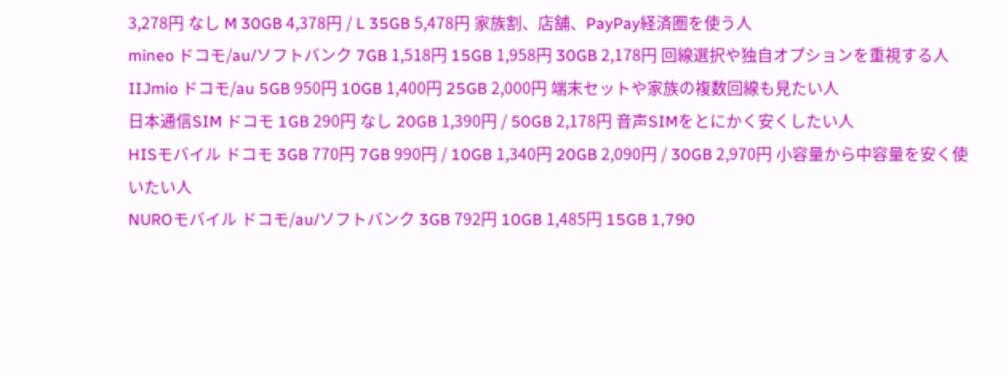3,278円 なし M 30GB 4,378円 / L 35GB 5,478円 家族割、店舗、PayPay経済圏を使う人
mineo ドコモ/au/ソフトバンク 7GB 1,518円 15GB 1,958円 30GB 2,178円 回線選択や独自オプションを重視する人
IIJmio ドコモ/au 5GB 950円 10GB 1,400円 25GB 2,000円 端末セットや家族の複数回線も見たい人
日本通信SIM ドコモ 1GB 290円 なし 20GB 1,390円 / 50GB 2,178円 音声SIMをとにかく安くしたい人
HISモバイル ドコモ 3GB 770円 7GB 990円 / 10GB 1,340円 20GB 2,090円 / 30GB 2,970円 小容量から中容量を安く使いたい人
NUROモバイル ドコモ/au/ソフトバンク 3GB 792円 10GB 1,485円 15GB 1,790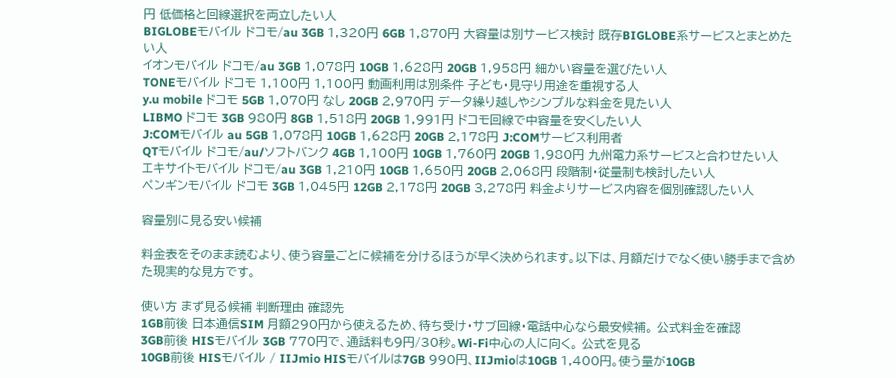円 低価格と回線選択を両立したい人
BIGLOBEモバイル ドコモ/au 3GB 1,320円 6GB 1,870円 大容量は別サービス検討 既存BIGLOBE系サービスとまとめたい人
イオンモバイル ドコモ/au 3GB 1,078円 10GB 1,628円 20GB 1,958円 細かい容量を選びたい人
TONEモバイル ドコモ 1,100円 1,100円 動画利用は別条件 子ども・見守り用途を重視する人
y.u mobile ドコモ 5GB 1,070円 なし 20GB 2,970円 データ繰り越しやシンプルな料金を見たい人
LIBMO ドコモ 3GB 980円 8GB 1,518円 20GB 1,991円 ドコモ回線で中容量を安くしたい人
J:COMモバイル au 5GB 1,078円 10GB 1,628円 20GB 2,178円 J:COMサービス利用者
QTモバイル ドコモ/au/ソフトバンク 4GB 1,100円 10GB 1,760円 20GB 1,980円 九州電力系サービスと合わせたい人
エキサイトモバイル ドコモ/au 3GB 1,210円 10GB 1,650円 20GB 2,068円 段階制・従量制も検討したい人
ペンギンモバイル ドコモ 3GB 1,045円 12GB 2,178円 20GB 3,278円 料金よりサービス内容を個別確認したい人

容量別に見る安い候補

料金表をそのまま読むより、使う容量ごとに候補を分けるほうが早く決められます。以下は、月額だけでなく使い勝手まで含めた現実的な見方です。

使い方 まず見る候補 判断理由 確認先
1GB前後 日本通信SIM 月額290円から使えるため、待ち受け・サブ回線・電話中心なら最安候補。 公式料金を確認
3GB前後 HISモバイル 3GB 770円で、通話料も9円/30秒。Wi-Fi中心の人に向く。 公式を見る
10GB前後 HISモバイル / IIJmio HISモバイルは7GB 990円、IIJmioは10GB 1,400円。使う量が10GB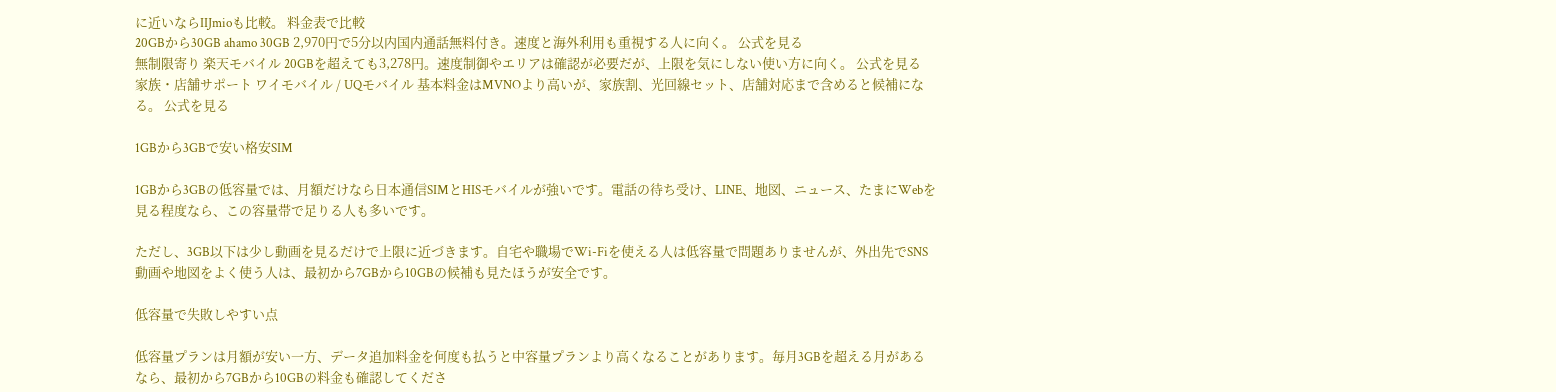に近いならIIJmioも比較。 料金表で比較
20GBから30GB ahamo 30GB 2,970円で5分以内国内通話無料付き。速度と海外利用も重視する人に向く。 公式を見る
無制限寄り 楽天モバイル 20GBを超えても3,278円。速度制御やエリアは確認が必要だが、上限を気にしない使い方に向く。 公式を見る
家族・店舗サポート ワイモバイル / UQモバイル 基本料金はMVNOより高いが、家族割、光回線セット、店舗対応まで含めると候補になる。 公式を見る

1GBから3GBで安い格安SIM

1GBから3GBの低容量では、月額だけなら日本通信SIMとHISモバイルが強いです。電話の待ち受け、LINE、地図、ニュース、たまにWebを見る程度なら、この容量帯で足りる人も多いです。

ただし、3GB以下は少し動画を見るだけで上限に近づきます。自宅や職場でWi-Fiを使える人は低容量で問題ありませんが、外出先でSNS動画や地図をよく使う人は、最初から7GBから10GBの候補も見たほうが安全です。

低容量で失敗しやすい点

低容量プランは月額が安い一方、データ追加料金を何度も払うと中容量プランより高くなることがあります。毎月3GBを超える月があるなら、最初から7GBから10GBの料金も確認してくださ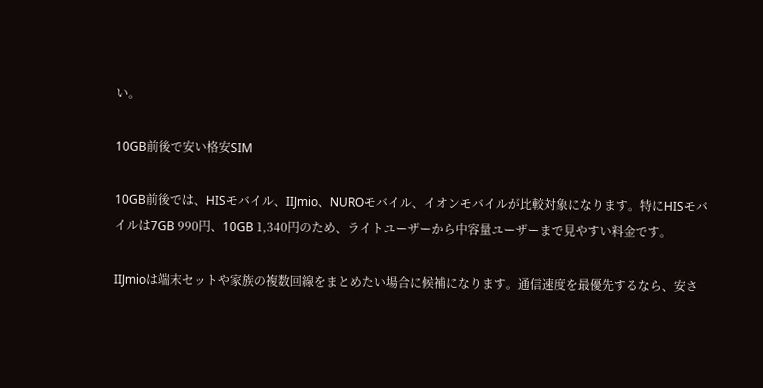い。

10GB前後で安い格安SIM

10GB前後では、HISモバイル、IIJmio、NUROモバイル、イオンモバイルが比較対象になります。特にHISモバイルは7GB 990円、10GB 1,340円のため、ライトユーザーから中容量ユーザーまで見やすい料金です。

IIJmioは端末セットや家族の複数回線をまとめたい場合に候補になります。通信速度を最優先するなら、安さ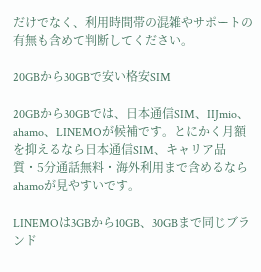だけでなく、利用時間帯の混雑やサポートの有無も含めて判断してください。

20GBから30GBで安い格安SIM

20GBから30GBでは、日本通信SIM、IIJmio、ahamo、LINEMOが候補です。とにかく月額を抑えるなら日本通信SIM、キャリア品質・5分通話無料・海外利用まで含めるならahamoが見やすいです。

LINEMOは3GBから10GB、30GBまで同じブランド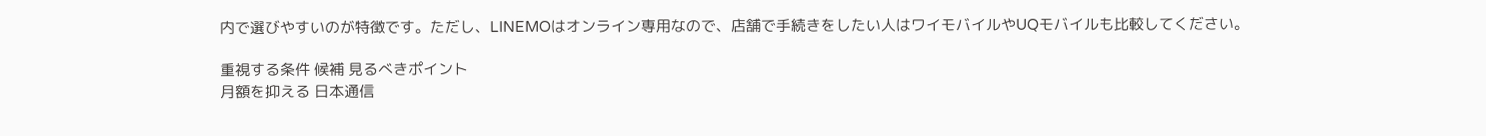内で選びやすいのが特徴です。ただし、LINEMOはオンライン専用なので、店舗で手続きをしたい人はワイモバイルやUQモバイルも比較してください。

重視する条件 候補 見るべきポイント
月額を抑える 日本通信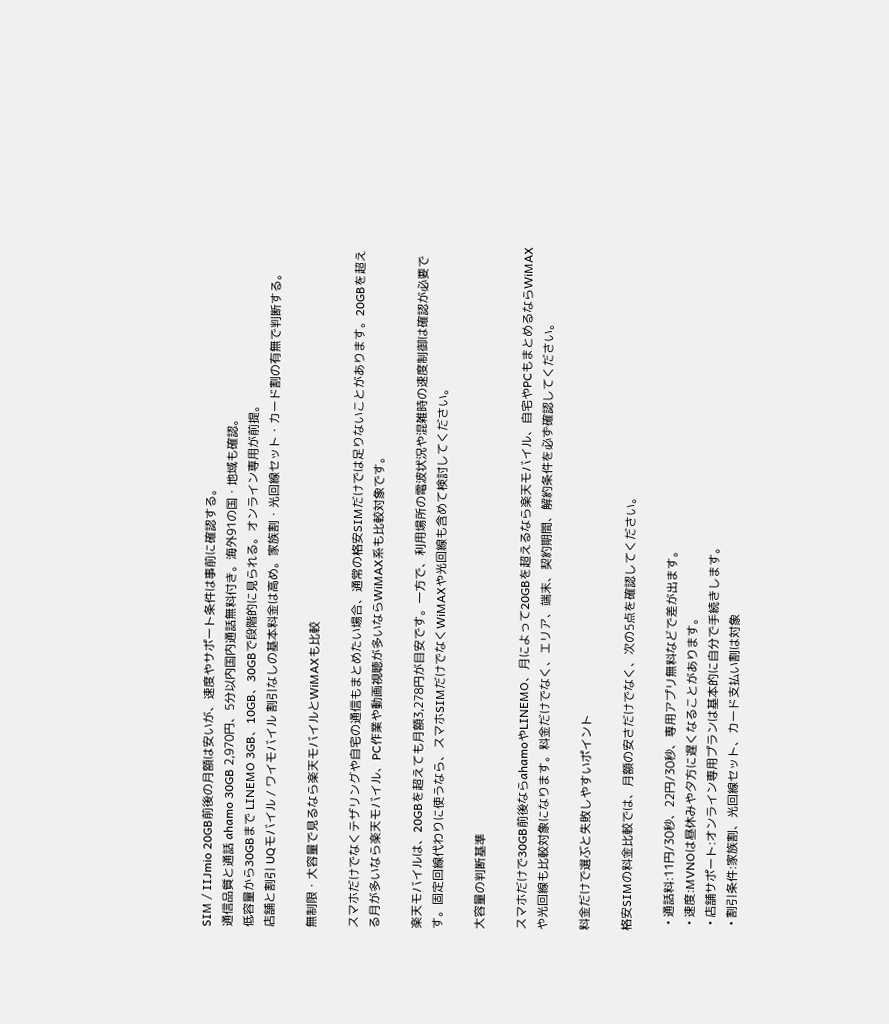SIM / IIJmio 20GB前後の月額は安いが、速度やサポート条件は事前に確認する。
通信品質と通話 ahamo 30GB 2,970円、5分以内国内通話無料付き。海外91の国・地域も確認。
低容量から30GBまで LINEMO 3GB、10GB、30GBで段階的に見られる。オンライン専用が前提。
店舗と割引 UQモバイル / ワイモバイル 割引なしの基本料金は高め。家族割・光回線セット・カード割の有無で判断する。

無制限・大容量で見るなら楽天モバイルとWiMAXも比較

スマホだけでなくテザリングや自宅の通信もまとめたい場合、通常の格安SIMだけでは足りないことがあります。20GBを超える月が多いなら楽天モバイル、PC作業や動画視聴が多いならWiMAX系も比較対象です。

楽天モバイルは、20GBを超えても月額3,278円が目安です。一方で、利用場所の電波状況や混雑時の速度制御は確認が必要です。固定回線代わりに使うなら、スマホSIMだけでなくWiMAXや光回線も含めて検討してください。

大容量の判断基準

スマホだけで30GB前後ならahamoやLINEMO、月によって20GBを超えるなら楽天モバイル、自宅やPCもまとめるならWiMAXや光回線も比較対象になります。料金だけでなく、エリア、端末、契約期間、解約条件を必ず確認してください。

料金だけで選ぶと失敗しやすいポイント

格安SIMの料金比較では、月額の安さだけでなく、次の5点を確認してください。

  • 通話料:11円/30秒、22円/30秒、専用アプリ無料などで差が出ます。
  • 速度:MVNOは昼休みや夕方に遅くなることがあります。
  • 店舗サポート:オンライン専用プランは基本的に自分で手続きします。
  • 割引条件:家族割、光回線セット、カード支払い割は対象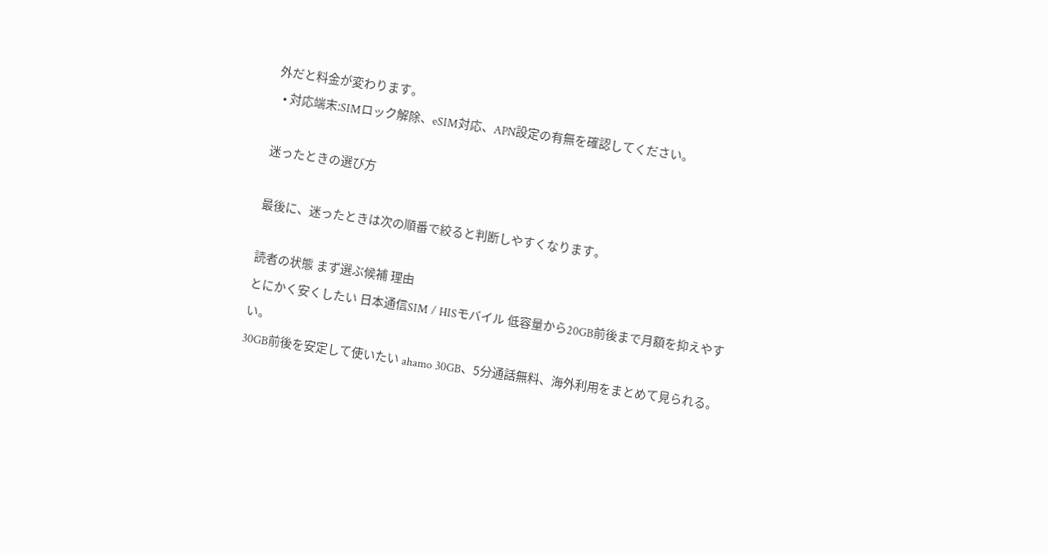外だと料金が変わります。
  • 対応端末:SIMロック解除、eSIM対応、APN設定の有無を確認してください。

迷ったときの選び方

最後に、迷ったときは次の順番で絞ると判断しやすくなります。

読者の状態 まず選ぶ候補 理由
とにかく安くしたい 日本通信SIM / HISモバイル 低容量から20GB前後まで月額を抑えやすい。
30GB前後を安定して使いたい ahamo 30GB、5分通話無料、海外利用をまとめて見られる。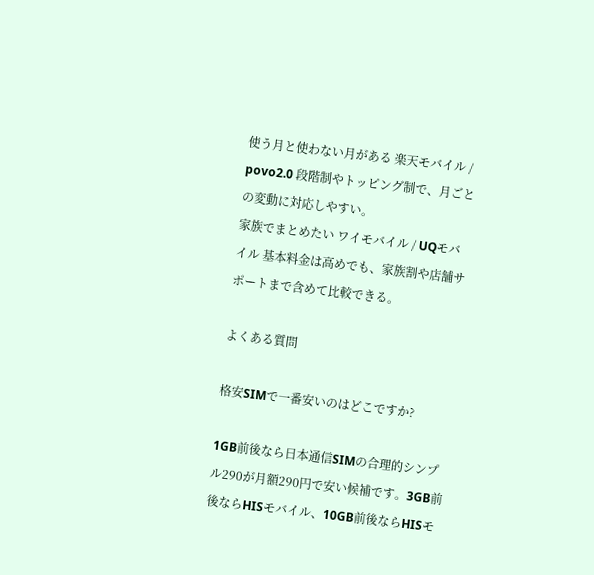使う月と使わない月がある 楽天モバイル / povo2.0 段階制やトッピング制で、月ごとの変動に対応しやすい。
家族でまとめたい ワイモバイル / UQモバイル 基本料金は高めでも、家族割や店舗サポートまで含めて比較できる。

よくある質問

格安SIMで一番安いのはどこですか?

1GB前後なら日本通信SIMの合理的シンプル290が月額290円で安い候補です。3GB前後ならHISモバイル、10GB前後ならHISモ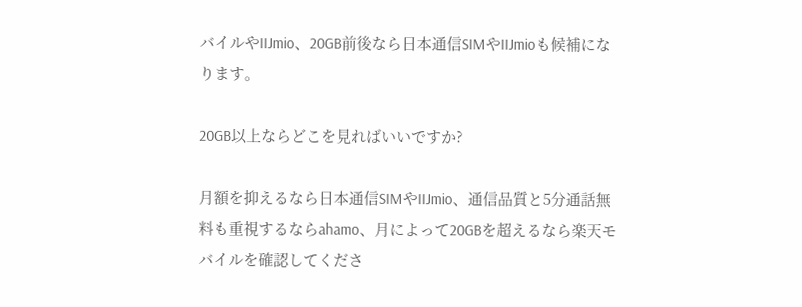バイルやIIJmio、20GB前後なら日本通信SIMやIIJmioも候補になります。

20GB以上ならどこを見ればいいですか?

月額を抑えるなら日本通信SIMやIIJmio、通信品質と5分通話無料も重視するならahamo、月によって20GBを超えるなら楽天モバイルを確認してくださ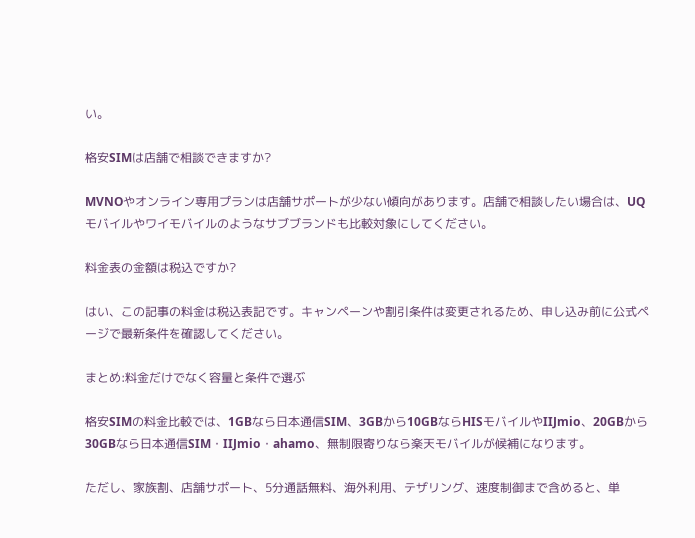い。

格安SIMは店舗で相談できますか?

MVNOやオンライン専用プランは店舗サポートが少ない傾向があります。店舗で相談したい場合は、UQモバイルやワイモバイルのようなサブブランドも比較対象にしてください。

料金表の金額は税込ですか?

はい、この記事の料金は税込表記です。キャンペーンや割引条件は変更されるため、申し込み前に公式ページで最新条件を確認してください。

まとめ:料金だけでなく容量と条件で選ぶ

格安SIMの料金比較では、1GBなら日本通信SIM、3GBから10GBならHISモバイルやIIJmio、20GBから30GBなら日本通信SIM・IIJmio・ahamo、無制限寄りなら楽天モバイルが候補になります。

ただし、家族割、店舗サポート、5分通話無料、海外利用、テザリング、速度制御まで含めると、単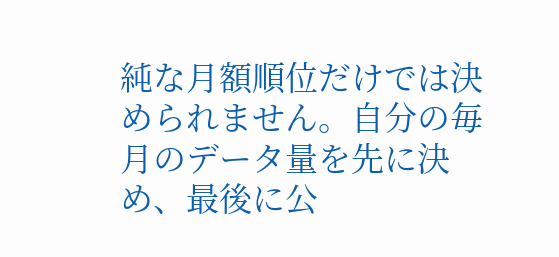純な月額順位だけでは決められません。自分の毎月のデータ量を先に決め、最後に公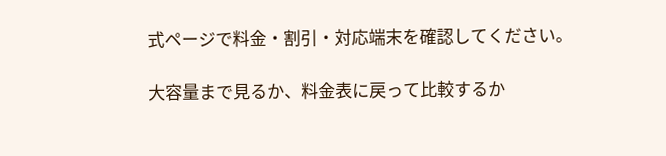式ページで料金・割引・対応端末を確認してください。

大容量まで見るか、料金表に戻って比較するか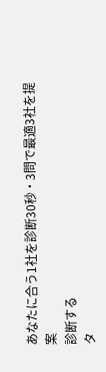あなたに合う1社を診断30秒・3問で最適3社を提案
診断する
タ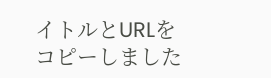イトルとURLをコピーしました